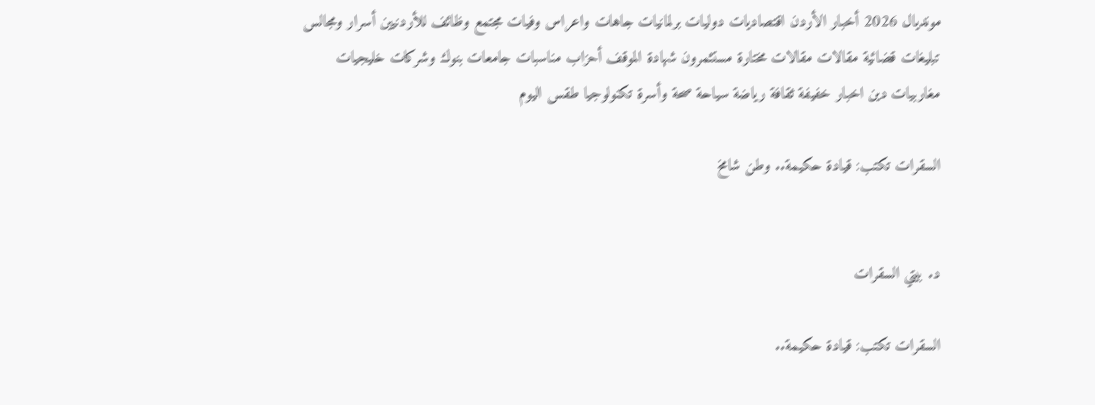مونديال 2026 أخبار الأردن اقتصاديات دوليات برلمانيات جاهات واعراس وفيات مجتمع وظائف للأردنيين أسرار ومجالس تبليغات قضائية مقالات مقالات مختارة مستثمرون شهادة الموقف أحزاب مناسبات جامعات بنوك وشركات خليجيات مغاربيات دين اخبار خفيفة ثقافة رياضة سياحة صحة وأسرة تكنولوجيا طقس اليوم

السقرات تكتب: قيادة حكيمة.. وطن شامخ


د. بيتي السقرات

السقرات تكتب: قيادة حكيمة..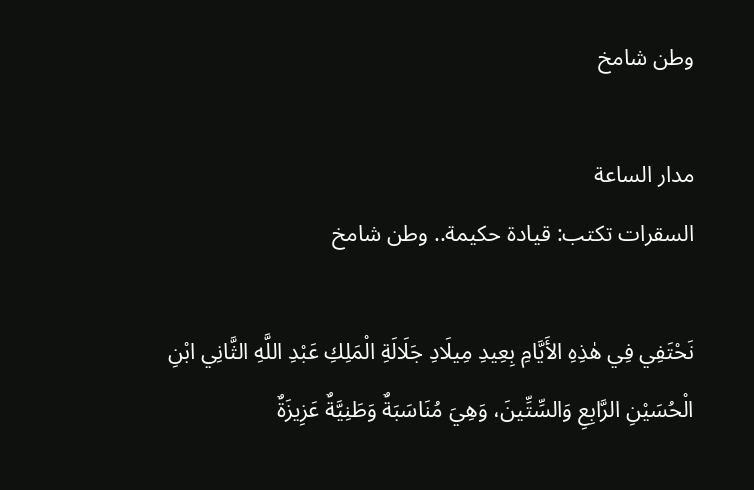وطن شامخ

مدار الساعة
السقرات تكتب: قيادة حكيمة.. وطن شامخ

نَحْتَفِي فِي هٰذِهِ الأَيَّامِ بِعِيدِ مِيلَادِ جَلَالَةِ الْمَلِكِ عَبْدِ اللَّهِ الثَّانِي ابْنِ الْحُسَيْنِ الرَّابِعِ وَالسِّتِّينَ، وَهِيَ مُنَاسَبَةٌ وَطَنِيَّةٌ عَزِيزَةٌ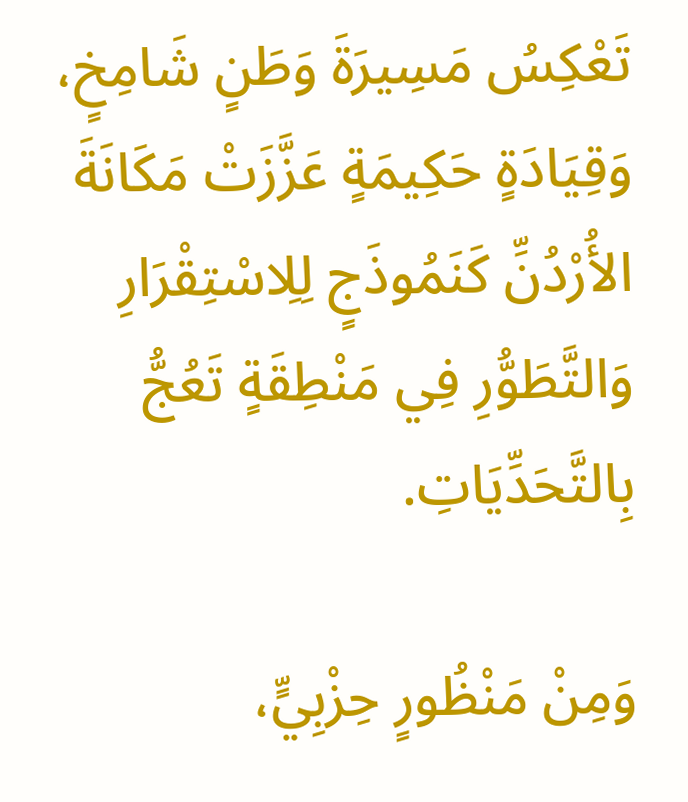تَعْكِسُ مَسِيرَةَ وَطَنٍ شَامِخٍ، وَقِيَادَةٍ حَكِيمَةٍ عَزَّزَتْ مَكَانَةَ الأُرْدُنِّ كَنَمُوذَجٍ لِلِاسْتِقْرَارِ وَالتَّطَوُّرِ فِي مَنْطِقَةٍ تَعُجُّ بِالتَّحَدِّيَاتِ.

وَمِنْ مَنْظُورٍ حِزْبِيٍّ،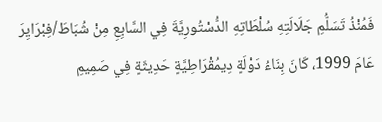فَمُنْذُ تَسَلُّمِ جَلَالَتِهِ سُلْطَاتِهِ الدُّسْتُورِيَّةَ فِي السَّابِعِ مِنْ شُبَاطَ/فِبْرَايِرَ عَامَ 1999، كَانَ بِنَاءُ دَوْلَةٍ دِيمُقْرَاطِيَّةٍ حَدِيثَةٍ فِي صَمِيمِ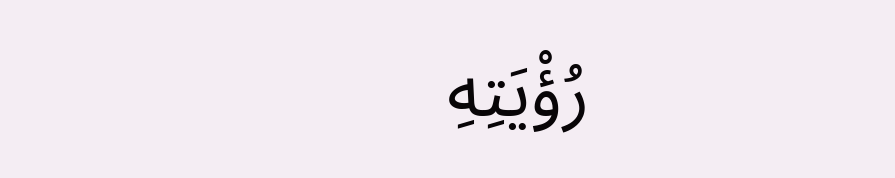رُؤْيَتِهِ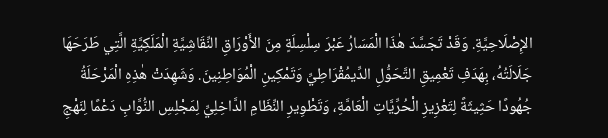الإِصْلَاحِيَّةِ. وَقَدْ تَجَسَّدَ هٰذَا الْمَسَارُ عَبْرَ سِلْسِلَةٍ مِنَ الأَوْرَاقِ النِّقَاشِيَّةِ الْمَلَكِيَّةِ الَّتِي طَرَحَهَا جَلَالَتُهُ، بِهَدَفِ تَعْمِيقِ التَّحَوُّلِ الدِّيمُقْرَاطِيِّ وَتَمْكِينِ الْمُوَاطِنِينَ. وَشَهِدَتْ هٰذِهِ الْمَرْحَلَةُ جُهُودًا حَثِيثَةً لِتَعْزِيزِ الْحُرِّيَّاتِ الْعَامَّةِ، وَتَطْوِيرِ النِّظَامِ الدَّاخِلِيِّ لِمَجْلِسِ النُّوَّابِ دَعْمًا لِنَهْجِ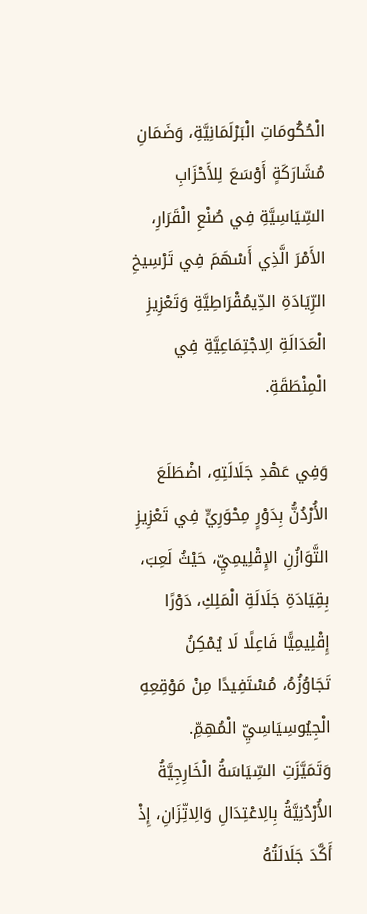الْحُكُومَاتِ الْبَرْلَمَانِيَّةِ، وَضَمَانِ مُشَارَكَةٍ أَوْسَعَ لِلأَحْزَابِ السِّيَاسِيَّةِ فِي صُنْعِ الْقَرَارِ، الأَمْرَ الَّذِي أَسْهَمَ فِي تَرْسِيخِ الرِّيَادَةِ الدِّيمُقْرَاطِيَّةِ وَتَعْزِيزِ الْعَدَالَةِ الِاجْتِمَاعِيَّةِ فِي الْمِنْطَقَةِ.

وَفِي عَهْدِ جَلَالَتِهِ، اضْطَلَعَ الأُرْدُنُّ بِدَوْرٍ مِحْوَرِيٍّ فِي تَعْزِيزِ التَّوَازُنِ الإِقْلِيمِيِّ، حَيْثُ لَعِبَ، بِقِيَادَةِ جَلَالَةِ الْمَلِكِ، دَوْرًا إِقْلِيمِيًّا فَاعِلًا لَا يُمْكِنُ تَجَاوُزُهُ، مُسْتَفِيدًا مِنْ مَوْقِعِهِ الْجِيُوسِيَاسِيِّ الْمُهِمِّ. وَتَمَيَّزَتِ السِّيَاسَةُ الْخَارِجِيَّةُ الأُرْدُنِيَّةُ بِالِاعْتِدَالِ وَالِاتِّزَانِ، إِذْ أَكَّدَ جَلَالَتُهُ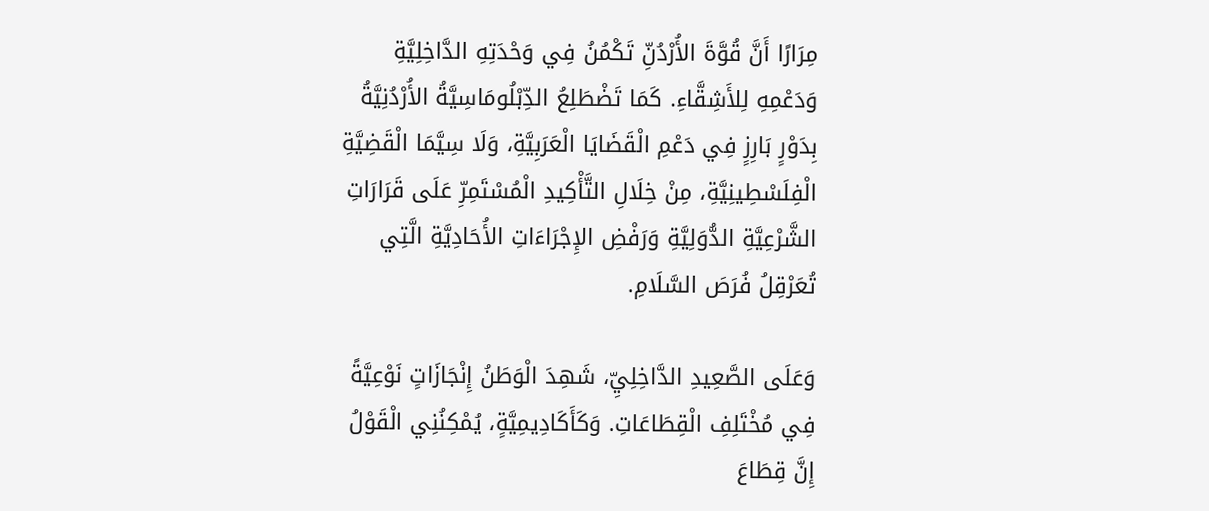مِرَارًا أَنَّ قُوَّةَ الأُرْدُنِّ تَكْمُنُ فِي وَحْدَتِهِ الدَّاخِلِيَّةِ وَدَعْمِهِ لِلأَشِقَّاءِ. كَمَا تَضْطَلِعُ الدِّبْلُومَاسِيَّةُ الأُرْدُنِيَّةُ بِدَوْرٍ بَارِزٍ فِي دَعْمِ الْقَضَايَا الْعَرَبِيَّةِ، وَلَا سِيَّمَا الْقَضِيَّةِ الْفِلَسْطِينِيَّةِ، مِنْ خِلَالِ التَّأْكِيدِ الْمُسْتَمِرِّ عَلَى قَرَارَاتِ الشَّرْعِيَّةِ الدُّوَلِيَّةِ وَرَفْضِ الإِجْرَاءَاتِ الأُحَادِيَّةِ الَّتِي تُعَرْقِلُ فُرَصَ السَّلَامِ.

وَعَلَى الصَّعِيدِ الدَّاخِلِيِّ، شَهِدَ الْوَطَنُ إِنْجَازَاتٍ نَوْعِيَّةً فِي مُخْتَلِفِ الْقِطَاعَاتِ. وَكَأَكَادِيمِيَّةٍ، يُمْكِنُنِي الْقَوْلُ إِنَّ قِطَاعَ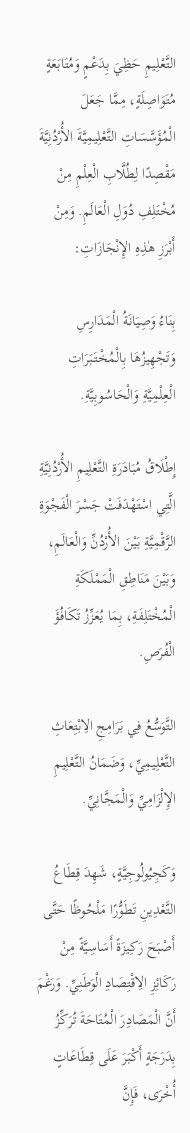التَّعْلِيمِ حَظِيَ بِدَعْمٍ وَمُتَابَعَةٍ مُتَوَاصِلَةٍ، مِمَّا جَعَلَ الْمُؤَسَّسَاتِ التَّعْلِيمِيَّةَ الأُرْدُنِيَّةَ مَقْصِدًا لِطُلَّابِ الْعِلْمِ مِنْ مُخْتَلِفِ دُوَلِ الْعَالَمِ. وَمِنْ أَبْرَزِ هٰذِهِ الإِنْجَازَاتِ:

بِنَاءُ وَصِيَانَةُ الْمَدَارِسِ وَتَجْهِيزُهَا بِالْمُخْتَبَرَاتِ الْعِلْمِيَّةِ وَالْحَاسُوبِيَّةِ.

إِطْلَاقُ مُبَادَرَةِ التَّعْلِيمِ الأُرْدُنِيَّةِ الَّتِي اسْتَهْدَفَتْ جَسْرَ الْفَجْوَةِ الرَّقْمِيَّةِ بَيْنَ الأُرْدُنِّ وَالْعَالَمِ، وَبَيْنَ مَنَاطِقِ الْمَمْلَكَةِ الْمُخْتَلِفَةِ، بِمَا يُعَزِّزُ تَكَافُؤَ الْفُرَصِ.

التَّوَسُّعُ فِي بَرَامِجِ الِابْتِعَاثِ التَّعْلِيمِيِّ، وَضَمَانُ التَّعْلِيمِ الإِلْزَامِيِّ وَالْمَجَّانِيِّ.

وَكَجِيُولُوجِيَّةٍ، شَهِدَ قِطَاعُ التَّعْدِينِ تَطَوُّرًا مَلْحُوظًا حَتَّى أَصْبَحَ رَكِيزَةً أَسَاسِيَّةً مِنْ رَكَائِزِ الِاقْتِصَادِ الْوَطَنِيِّ. وَرَغْمَ أَنَّ الْمَصَادِرَ الْمُتَاحَةَ تُرَكِّزُ بِدَرَجَةٍ أَكْبَرَ عَلَى قِطَاعَاتٍ أُخْرَى، فَإِنَّ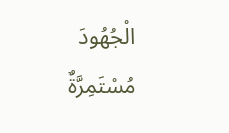الْجُهُودَ مُسْتَمِرَّةٌ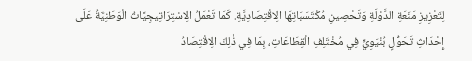لِتَعْزِيزِ مَنَعَةِ الدَّوْلَةِ وَتَحْصِينِ مُكْتَسَبَاتِهَا الِاقْتِصَادِيَّةِ. كَمَا تَعْمَلُ الِاسْتِرَاتِيجِيَّاتُ الْوَطَنِيَّةُ عَلَى إِحْدَاثِ تَحَوُّلٍ بُنْيَوِيٍّ فِي مُخْتَلِفِ الْقِطَاعَاتِ، بِمَا فِي ذٰلِكَ الِاقْتِصَادُ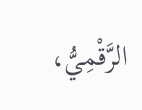الرَّقْمِيُّ،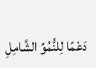دَعْمًا لِلنُّمُوِّ الشَّامِلِ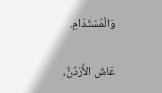وَالْمُسْتَدَامِ.

عَاشَ الأُرْدُنُّ،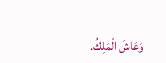وَعَاشَ الْمَلِكُ.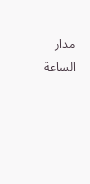مدار الساعة